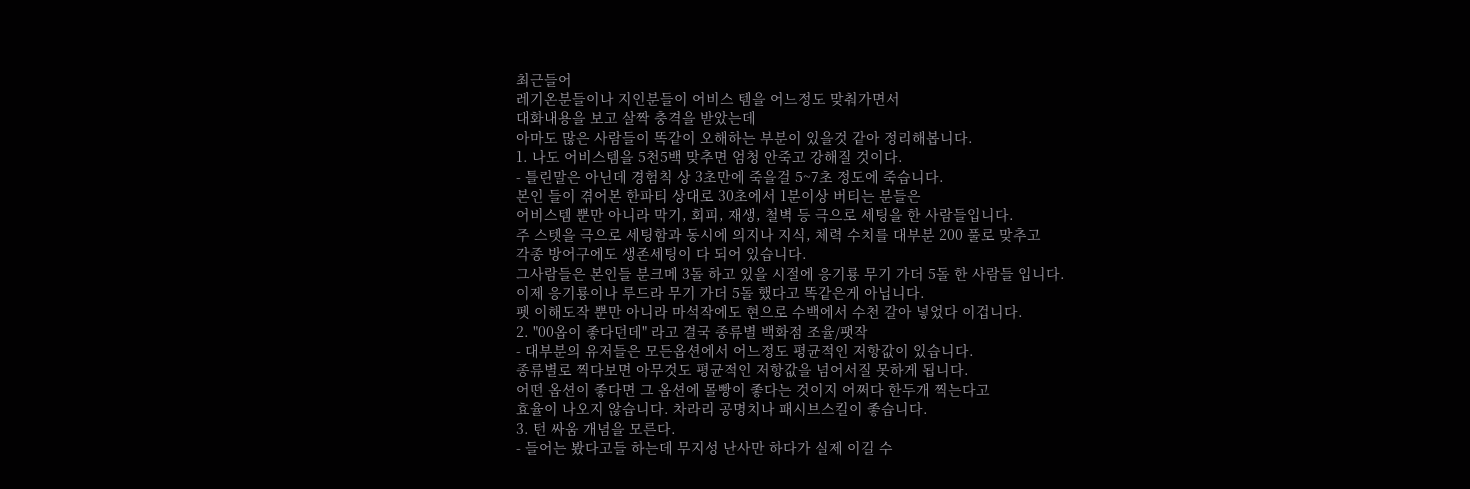최근들어
레기온분들이나 지인분들이 어비스 템을 어느정도 맞춰가면서
대화내용을 보고 살짝 충격을 받았는데
아마도 많은 사람들이 똑같이 오해하는 부분이 있을것 같아 정리해봅니다.
1. 나도 어비스템을 5천5백 맞추면 엄청 안죽고 강해질 것이다.
- 틀린말은 아닌데 경험칙 상 3초만에 죽을걸 5~7초 정도에 죽습니다.
본인 들이 겪어본 한파티 상대로 30초에서 1분이상 버티는 분들은
어비스템 뿐만 아니라 막기, 회피, 재생, 철벽 등 극으로 세팅을 한 사람들입니다.
주 스텟을 극으로 세팅함과 동시에 의지나 지식, 체력 수치를 대부분 200 풀로 맞추고
각종 방어구에도 생존세팅이 다 되어 있습니다.
그사람들은 본인들 분크메 3돌 하고 있을 시절에 응기룡 무기 가더 5돌 한 사람들 입니다.
이제 응기룡이나 루드라 무기 가더 5돌 했다고 똑같은게 아닙니다.
펫 이해도작 뿐만 아니라 마석작에도 현으로 수백에서 수천 갈아 넣었다 이겁니다.
2. "00옵이 좋다던데" 라고 결국 종류별 백화점 조율/팻작
- 대부분의 유저들은 모든옵션에서 어느정도 평균적인 저항값이 있습니다.
종류별로 찍다보면 아무것도 평균적인 저항값을 넘어서질 못하게 됩니다.
어떤 옵션이 좋다면 그 옵션에 몰빵이 좋다는 것이지 어쩌다 한두개 찍는다고
효율이 나오지 않습니다. 차라리 공명치나 패시브스킬이 좋습니다.
3. 턴 싸움 개념을 모른다.
- 들어는 봤다고들 하는데 무지성 난사만 하다가 실제 이길 수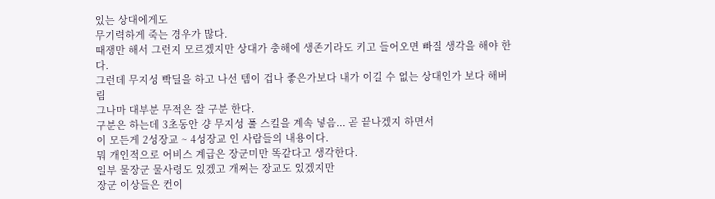있는 상대에게도
무기력하게 죽는 경우가 많다.
때쟁만 해서 그런지 모르겠지만 상대가 충해에 생존기라도 키고 들어오면 빠질 생각을 해야 한다.
그런데 무지성 빡딜을 하고 나선 템이 겁나 좋은가보다 내가 이길 수 없는 상대인가 보다 해버림
그나마 대부분 무적은 잘 구분 한다.
구분은 하는데 3초동안 걍 무지성 풀 스킬을 계속 넣음... 곧 끝나겠지 하면서
이 모든게 2성장교 ~ 4성장교 인 사람들의 내용이다.
뭐 개인적으로 어비스 계급은 장군미만 똑같다고 생각한다.
일부 물장군 물사령도 있겠고 개쩌는 장교도 있겠지만
장군 이상들은 컨이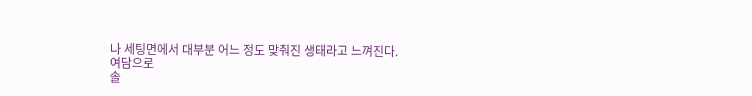나 세팅면에서 대부분 어느 정도 맞춰진 생태라고 느껴진다.
여담으로
솔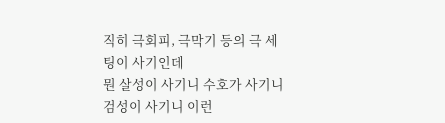직히 극회피, 극막기 등의 극 세팅이 사기인데
뭔 살성이 사기니 수호가 사기니 검성이 사기니 이런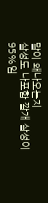말이 왜나오는지
살성도 나포함 깔개 살성이 95%임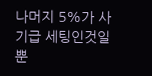나머지 5%가 사기급 세팅인것일뿐